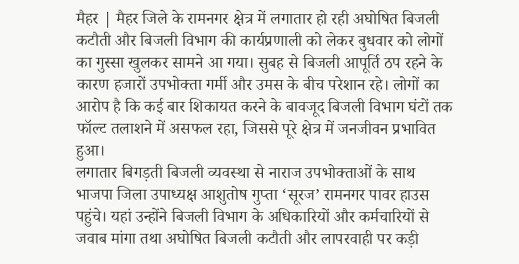मैहर | मैहर जिले के रामनगर क्षेत्र में लगातार हो रही अघोषित बिजली कटौती और बिजली विभाग की कार्यप्रणाली को लेकर बुधवार को लोगों का गुस्सा खुलकर सामने आ गया। सुबह से बिजली आपूर्ति ठप रहने के कारण हजारों उपभोक्ता गर्मी और उमस के बीच परेशान रहे। लोगों का आरोप है कि कई बार शिकायत करने के बावजूद बिजली विभाग घंटों तक फॉल्ट तलाशने में असफल रहा, जिससे पूरे क्षेत्र में जनजीवन प्रभावित हुआ।
लगातार बिगड़ती बिजली व्यवस्था से नाराज उपभोक्ताओं के साथ भाजपा जिला उपाध्यक्ष आशुतोष गुप्ता ‘सूरज’ रामनगर पावर हाउस पहुंचे। यहां उन्होंने बिजली विभाग के अधिकारियों और कर्मचारियों से जवाब मांगा तथा अघोषित बिजली कटौती और लापरवाही पर कड़ी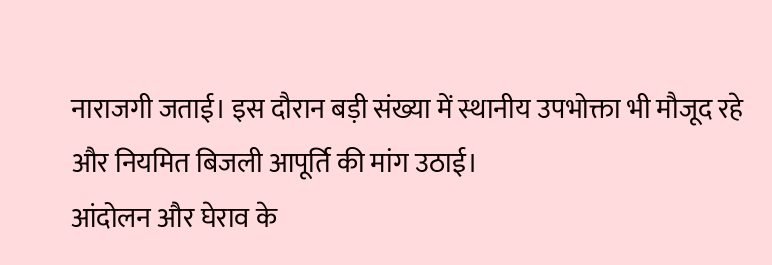नाराजगी जताई। इस दौरान बड़ी संख्या में स्थानीय उपभोक्ता भी मौजूद रहे और नियमित बिजली आपूर्ति की मांग उठाई।
आंदोलन और घेराव के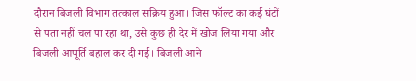दौरान बिजली विभाग तत्काल सक्रिय हुआ। जिस फॉल्ट का कई घंटों से पता नहीं चल पा रहा था, उसे कुछ ही देर में खोज लिया गया और बिजली आपूर्ति बहाल कर दी गई। बिजली आने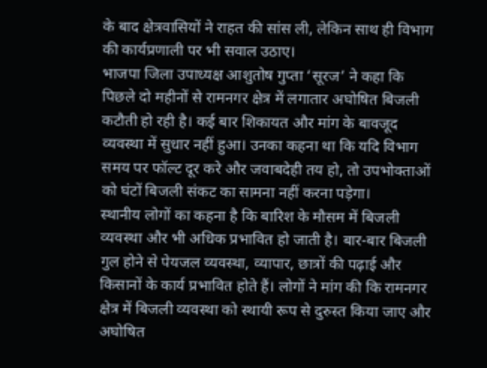के बाद क्षेत्रवासियों ने राहत की सांस ली, लेकिन साथ ही विभाग की कार्यप्रणाली पर भी सवाल उठाए।
भाजपा जिला उपाध्यक्ष आशुतोष गुप्ता ‘सूरज’ ने कहा कि पिछले दो महीनों से रामनगर क्षेत्र में लगातार अघोषित बिजली कटौती हो रही है। कई बार शिकायत और मांग के बावजूद व्यवस्था में सुधार नहीं हुआ। उनका कहना था कि यदि विभाग समय पर फॉल्ट दूर करे और जवाबदेही तय हो, तो उपभोक्ताओं को घंटों बिजली संकट का सामना नहीं करना पड़ेगा।
स्थानीय लोगों का कहना है कि बारिश के मौसम में बिजली व्यवस्था और भी अधिक प्रभावित हो जाती है। बार-बार बिजली गुल होने से पेयजल व्यवस्था, व्यापार, छात्रों की पढ़ाई और किसानों के कार्य प्रभावित होते हैं। लोगों ने मांग की कि रामनगर क्षेत्र में बिजली व्यवस्था को स्थायी रूप से दुरुस्त किया जाए और अघोषित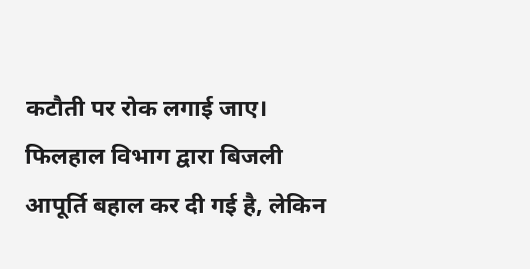कटौती पर रोक लगाई जाए।
फिलहाल विभाग द्वारा बिजली आपूर्ति बहाल कर दी गई है, लेकिन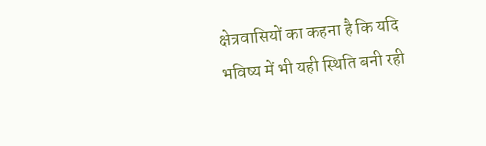क्षेत्रवासियों का कहना है कि यदि भविष्य में भी यही स्थिति बनी रही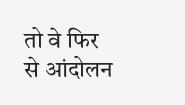तो वे फिर से आंदोलन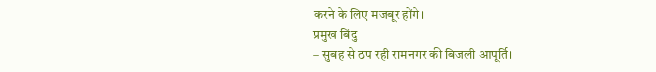करने के लिए मजबूर होंगे।
प्रमुख बिंदु
– सुबह से ठप रही रामनगर की बिजली आपूर्ति।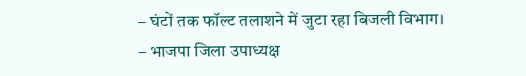– घंटों तक फॉल्ट तलाशने में जुटा रहा बिजली विभाग।
– भाजपा जिला उपाध्यक्ष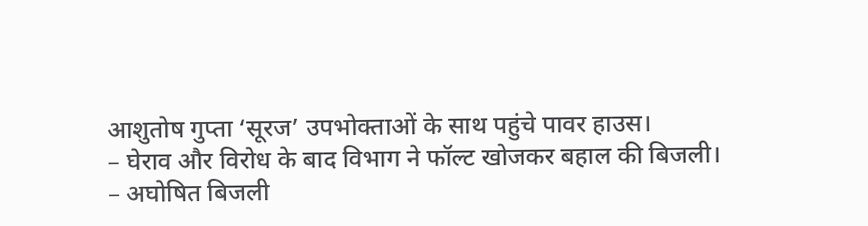आशुतोष गुप्ता ‘सूरज’ उपभोक्ताओं के साथ पहुंचे पावर हाउस।
– घेराव और विरोध के बाद विभाग ने फॉल्ट खोजकर बहाल की बिजली।
– अघोषित बिजली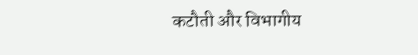कटौती और विभागीय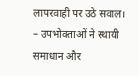लापरवाही पर उठे सवाल।
– उपभोक्ताओं ने स्थायी समाधान और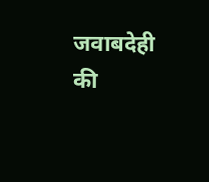जवाबदेही की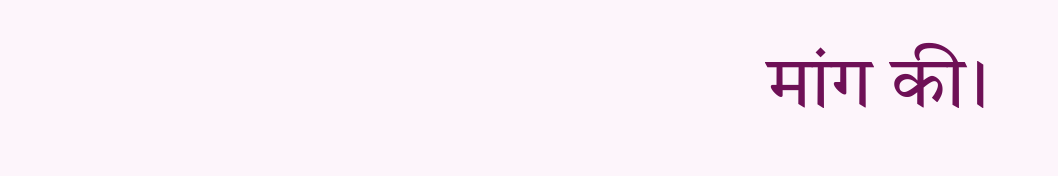मांग की।